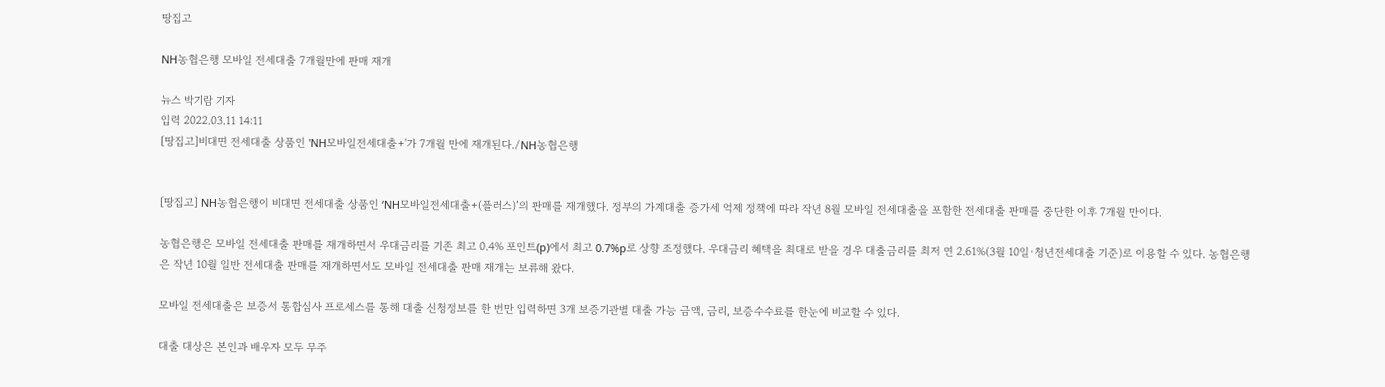땅집고

NH농협은행 모바일 전세대출 7개월만에 판매 재개

뉴스 박기람 기자
입력 2022.03.11 14:11
[땅집고]비대면 전세대출 상품인 'NH모바일전세대출+'가 7개월 만에 재개된다./NH농협은행


[땅집고] NH농협은행이 비대면 전세대출 상품인 ‘NH모바일전세대출+(플러스)’의 판매를 재개했다. 정부의 가계대출 증가세 억제 정책에 따라 작년 8월 모바일 전세대출을 포함한 전세대출 판매를 중단한 이후 7개월 만이다.

농협은행은 모바일 전세대출 판매를 재개하면서 우대금리를 기존 최고 0.4% 포인트(p)에서 최고 0.7%p로 상향 조정했다. 우대금리 혜택을 최대로 받을 경우 대출금리를 최저 연 2.61%(3월 10일·청년전세대출 기준)로 이용할 수 있다. 농협은행은 작년 10월 일반 전세대출 판매를 재개하면서도 모바일 전세대출 판매 재개는 보류해 왔다.

모바일 전세대출은 보증서 통합심사 프로세스를 통해 대출 신청정보를 한 번만 입력하면 3개 보증기관별 대출 가능 금액, 금리, 보증수수료를 한눈에 비교할 수 있다.

대출 대상은 본인과 배우자 모두 무주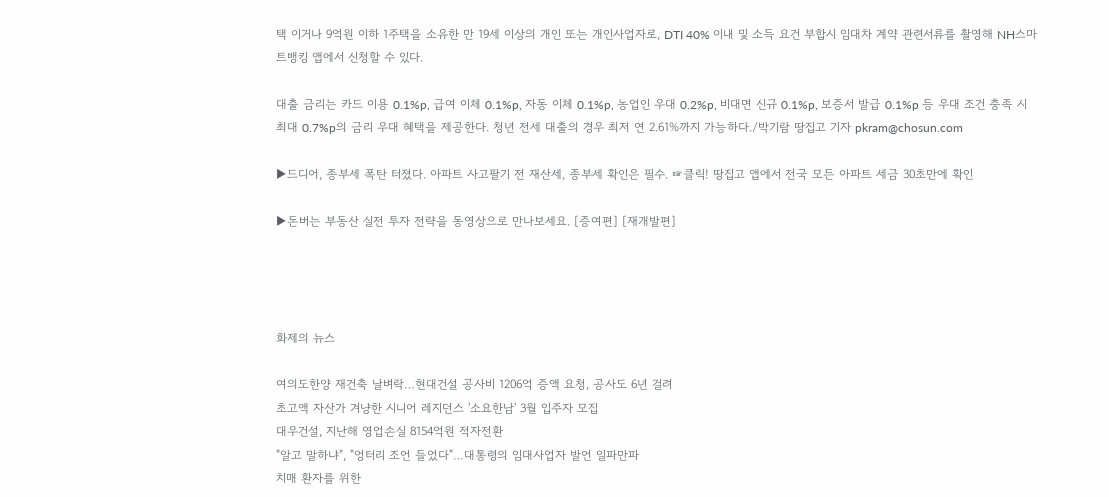택 이거나 9억원 이하 1주택을 소유한 만 19세 이상의 개인 또는 개인사업자로, DTI 40% 이내 및 소득 요건 부합시 임대차 계약 관련서류를 촬영해 NH스마트뱅킹 앱에서 신청할 수 있다.

대출 금리는 카드 이용 0.1%p, 급여 이체 0.1%p, 자동 이체 0.1%p, 농업인 우대 0.2%p, 비대면 신규 0.1%p, 보증서 발급 0.1%p 등 우대 조건 충족 시 최대 0.7%p의 금리 우대 혜택을 제공한다. 청년 전세 대출의 경우 최저 연 2.61%까지 가능하다./박기람 땅집고 기자 pkram@chosun.com

▶드디어, 종부세 폭탄 터졌다. 아파트 사고팔기 전 재산세, 종부세 확인은 필수. ☞클릭! 땅집고 앱에서 전국 모든 아파트 세금 30초만에 확인

▶돈버는 부동산 실전 투자 전략을 동영상으로 만나보세요. [증여편] [재개발편]




화제의 뉴스

여의도한양 재건축 날벼락…현대건설 공사비 1206억 증액 요청, 공사도 6년 걸려
초고액 자산가 겨냥한 시니어 레지던스 '소요한남' 3월 입주자 모집
대우건설, 지난해 영업손실 8154억원 적자전환
"알고 말하냐", "엉터리 조언 들었다"…대통령의 임대사업자 발언 일파만파
치매 환자를 위한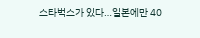스타벅스가 있다…일본에만 40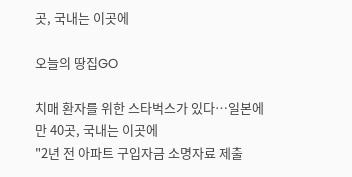곳, 국내는 이곳에

오늘의 땅집GO

치매 환자를 위한 스타벅스가 있다…일본에만 40곳, 국내는 이곳에
"2년 전 아파트 구입자금 소명자료 제출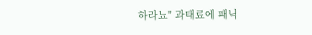하라뇨" 과태료에 패닉